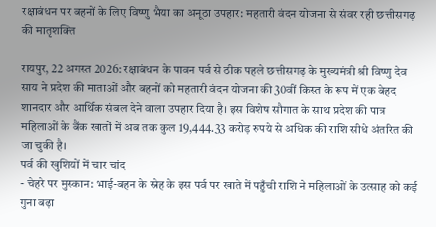रक्षाबंधन पर बहनों के लिए विष्णु भैया का अनूठा उपहार: महतारी वंदन योजना से संवर रही छत्तीसगढ़ की मातृशक्ति

रायपुर, 22 अगस्त 2026: रक्षाबंधन के पावन पर्व से ठीक पहले छत्तीसगढ़ के मुख्यमंत्री श्री विष्णु देव साय ने प्रदेश की माताओं और बहनों को महतारी वंदन योजना की 30वीं किस्त के रूप में एक बेहद शानदार और आर्थिक संबल देने वाला उपहार दिया है। इस विशेष सौगात के साथ प्रदेश की पात्र महिलाओं के बैंक खातों में अब तक कुल 19,444.33 करोड़ रुपये से अधिक की राशि सीधे अंतरित की जा चुकी है।
पर्व की खुशियों में चार चांद
- चेहरे पर मुस्कान: भाई-बहन के स्नेह के इस पर्व पर खाते में पहुँची राशि ने महिलाओं के उत्साह को कई गुना बढ़ा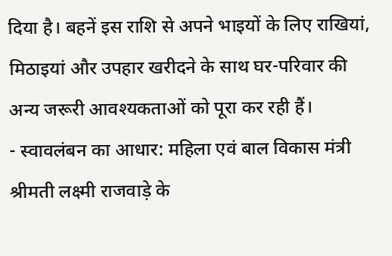दिया है। बहनें इस राशि से अपने भाइयों के लिए राखियां, मिठाइयां और उपहार खरीदने के साथ घर-परिवार की अन्य जरूरी आवश्यकताओं को पूरा कर रही हैं।
- स्वावलंबन का आधार: महिला एवं बाल विकास मंत्री श्रीमती लक्ष्मी राजवाड़े के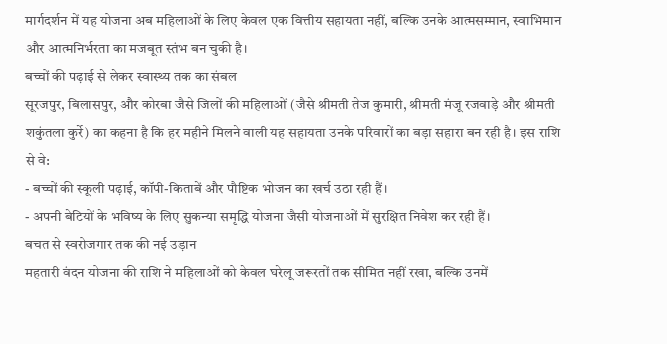मार्गदर्शन में यह योजना अब महिलाओं के लिए केवल एक वित्तीय सहायता नहीं, बल्कि उनके आत्मसम्मान, स्वाभिमान और आत्मनिर्भरता का मजबूत स्तंभ बन चुकी है।
बच्चों की पढ़ाई से लेकर स्वास्थ्य तक का संबल
सूरजपुर, बिलासपुर, और कोरबा जैसे जिलों की महिलाओं (जैसे श्रीमती तेज कुमारी, श्रीमती मंजू रजवाड़े और श्रीमती शकुंतला कुर्रे) का कहना है कि हर महीने मिलने वाली यह सहायता उनके परिवारों का बड़ा सहारा बन रही है। इस राशि से वे:
- बच्चों की स्कूली पढ़ाई, कॉपी-किताबें और पौष्टिक भोजन का खर्च उठा रही हैं।
- अपनी बेटियों के भविष्य के लिए सुकन्या समृद्धि योजना जैसी योजनाओं में सुरक्षित निवेश कर रही हैं।
बचत से स्वरोजगार तक की नई उड़ान
महतारी वंदन योजना की राशि ने महिलाओं को केवल घरेलू जरूरतों तक सीमित नहीं रखा, बल्कि उनमें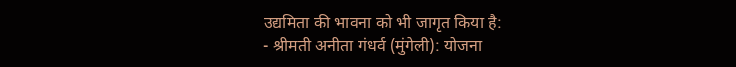उद्यमिता की भावना को भी जागृत किया है:
- श्रीमती अनीता गंधर्व (मुंगेली): योजना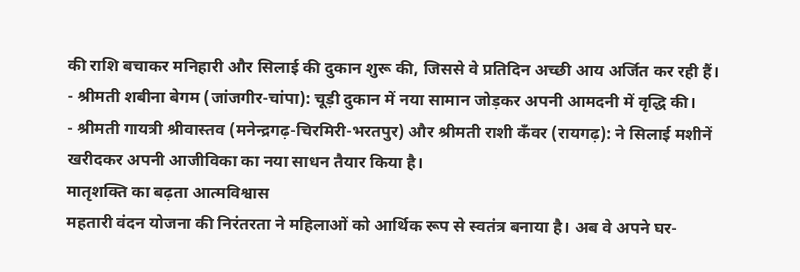की राशि बचाकर मनिहारी और सिलाई की दुकान शुरू की, जिससे वे प्रतिदिन अच्छी आय अर्जित कर रही हैं।
- श्रीमती शबीना बेगम (जांजगीर-चांपा): चूड़ी दुकान में नया सामान जोड़कर अपनी आमदनी में वृद्धि की।
- श्रीमती गायत्री श्रीवास्तव (मनेन्द्रगढ़-चिरमिरी-भरतपुर) और श्रीमती राशी कँवर (रायगढ़): ने सिलाई मशीनें खरीदकर अपनी आजीविका का नया साधन तैयार किया है।
मातृशक्ति का बढ़ता आत्मविश्वास
महतारी वंदन योजना की निरंतरता ने महिलाओं को आर्थिक रूप से स्वतंत्र बनाया है। अब वे अपने घर-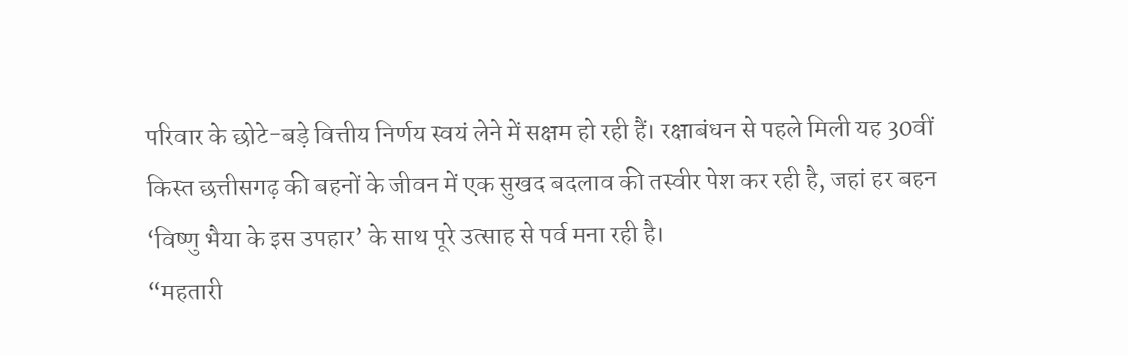परिवार के छोटे-बड़े वित्तीय निर्णय स्वयं लेने में सक्षम हो रही हैं। रक्षाबंधन से पहले मिली यह 30वीं किस्त छत्तीसगढ़ की बहनों के जीवन में एक सुखद बदलाव की तस्वीर पेश कर रही है, जहां हर बहन ‘विष्णु भैया के इस उपहार’ के साथ पूरे उत्साह से पर्व मना रही है।
“महतारी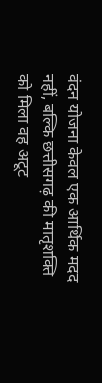वंदन योजना केवल एक आर्थिक मदद नहीं, बल्कि छत्तीसगढ़ की मातृशक्ति को मिला वह अटूट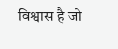विश्वास है जो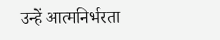उन्हें आत्मनिर्भरता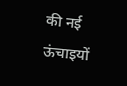की नई ऊंचाइयों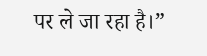पर ले जा रहा है।”